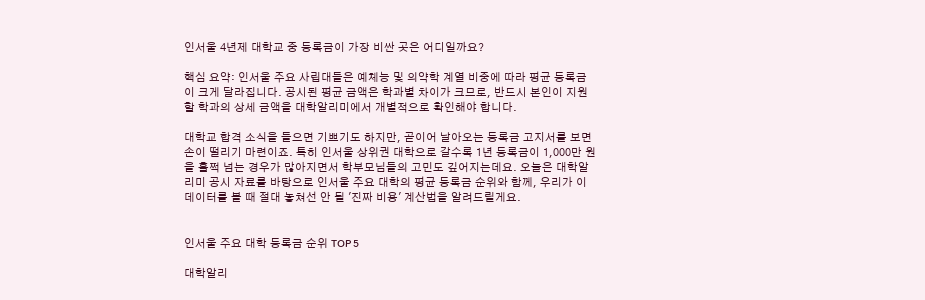인서울 4년제 대학교 중 등록금이 가장 비싼 곳은 어디일까요?

핵심 요약: 인서울 주요 사립대들은 예체능 및 의약학 계열 비중에 따라 평균 등록금이 크게 달라집니다. 공시된 평균 금액은 학과별 차이가 크므로, 반드시 본인이 지원할 학과의 상세 금액을 대학알리미에서 개별적으로 확인해야 합니다.

대학교 합격 소식을 들으면 기쁘기도 하지만, 곧이어 날아오는 등록금 고지서를 보면 손이 떨리기 마련이죠. 특히 인서울 상위권 대학으로 갈수록 1년 등록금이 1,000만 원을 훌쩍 넘는 경우가 많아지면서 학부모님들의 고민도 깊어지는데요. 오늘은 대학알리미 공시 자료를 바탕으로 인서울 주요 대학의 평균 등록금 순위와 함께, 우리가 이 데이터를 볼 때 절대 놓쳐선 안 될 '진짜 비용' 계산법을 알려드릴게요.


인서울 주요 대학 등록금 순위 TOP 5

대학알리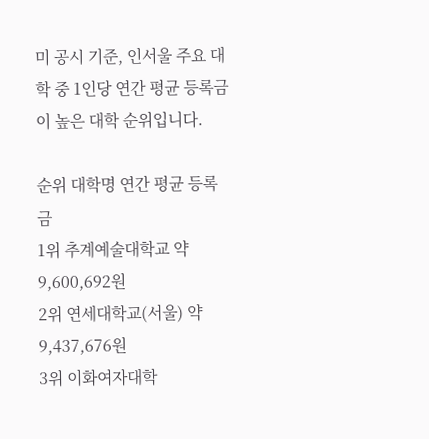미 공시 기준, 인서울 주요 대학 중 1인당 연간 평균 등록금이 높은 대학 순위입니다.

순위 대학명 연간 평균 등록금
1위 추계예술대학교 약 9,600,692원
2위 연세대학교(서울) 약 9,437,676원
3위 이화여자대학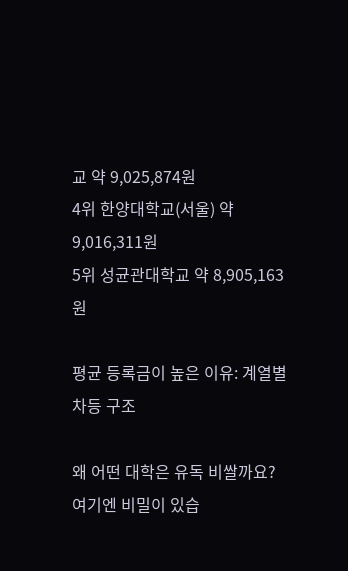교 약 9,025,874원
4위 한양대학교(서울) 약 9,016,311원
5위 성균관대학교 약 8,905,163원

평균 등록금이 높은 이유: 계열별 차등 구조

왜 어떤 대학은 유독 비쌀까요? 여기엔 비밀이 있습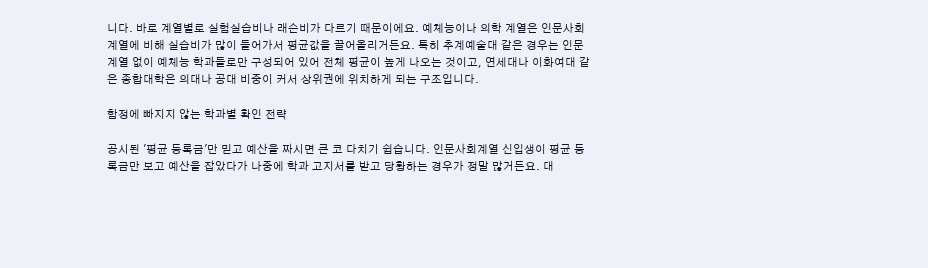니다. 바로 계열별로 실험실습비나 래슨비가 다르기 때문이에요. 예체능이나 의학 계열은 인문사회계열에 비해 실습비가 많이 들어가서 평균값을 끌어올리거든요. 특히 추계예술대 같은 경우는 인문계열 없이 예체능 학과들로만 구성되어 있어 전체 평균이 높게 나오는 것이고, 연세대나 이화여대 같은 종합대학은 의대나 공대 비중이 커서 상위권에 위치하게 되는 구조입니다.

함정에 빠지지 않는 학과별 확인 전략

공시된 '평균 등록금'만 믿고 예산을 짜시면 큰 코 다치기 쉽습니다. 인문사회계열 신입생이 평균 등록금만 보고 예산을 잡았다가 나중에 학과 고지서를 받고 당황하는 경우가 정말 많거든요. 대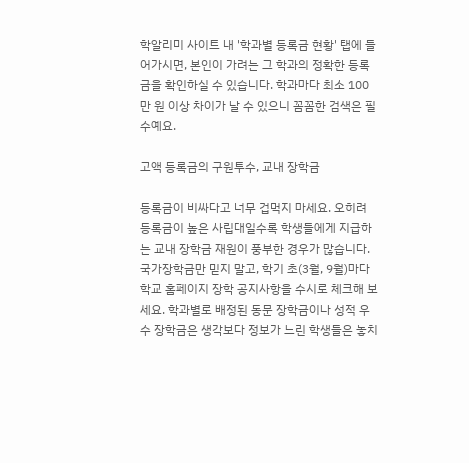학알리미 사이트 내 '학과별 등록금 현황' 탭에 들어가시면, 본인이 가려는 그 학과의 정확한 등록금을 확인하실 수 있습니다. 학과마다 최소 100만 원 이상 차이가 날 수 있으니 꼼꼼한 검색은 필수예요.

고액 등록금의 구원투수, 교내 장학금

등록금이 비싸다고 너무 겁먹지 마세요. 오히려 등록금이 높은 사립대일수록 학생들에게 지급하는 교내 장학금 재원이 풍부한 경우가 많습니다. 국가장학금만 믿지 말고, 학기 초(3월, 9월)마다 학교 홈페이지 장학 공지사항을 수시로 체크해 보세요. 학과별로 배정된 동문 장학금이나 성적 우수 장학금은 생각보다 정보가 느린 학생들은 놓치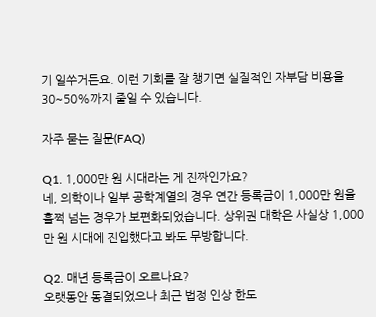기 일쑤거든요. 이런 기회를 잘 챙기면 실질적인 자부담 비용을 30~50%까지 줄일 수 있습니다.

자주 묻는 질문(FAQ)

Q1. 1,000만 원 시대라는 게 진짜인가요?
네, 의학이나 일부 공학계열의 경우 연간 등록금이 1,000만 원을 훌쩍 넘는 경우가 보편화되었습니다. 상위권 대학은 사실상 1,000만 원 시대에 진입했다고 봐도 무방합니다.

Q2. 매년 등록금이 오르나요?
오랫동안 동결되었으나 최근 법정 인상 한도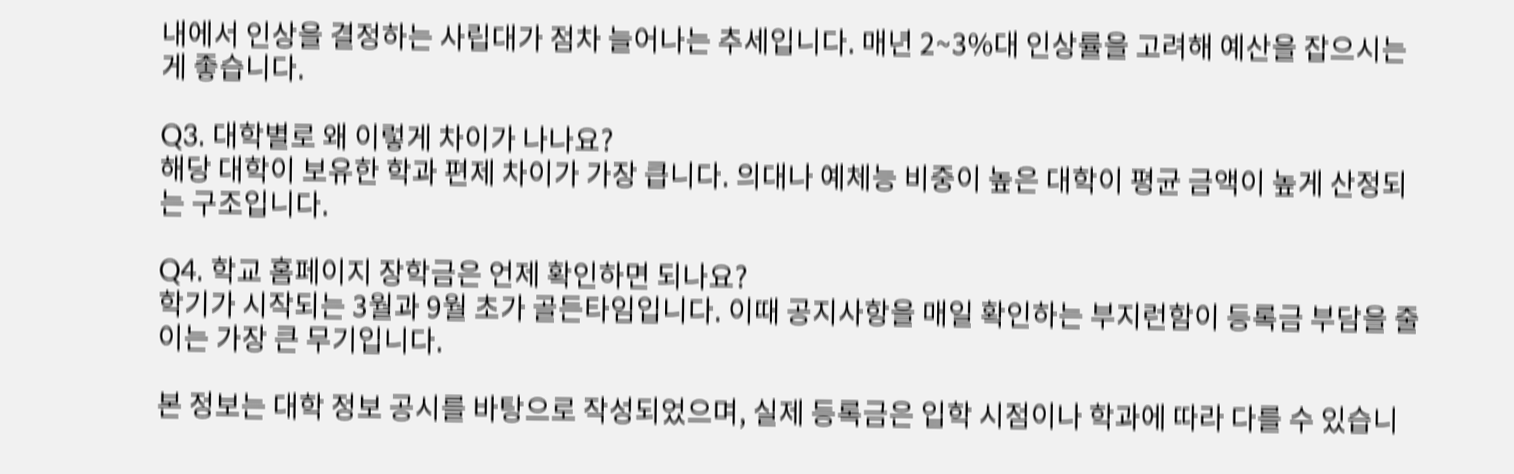내에서 인상을 결정하는 사립대가 점차 늘어나는 추세입니다. 매년 2~3%대 인상률을 고려해 예산을 잡으시는 게 좋습니다.

Q3. 대학별로 왜 이렇게 차이가 나나요?
해당 대학이 보유한 학과 편제 차이가 가장 큽니다. 의대나 예체능 비중이 높은 대학이 평균 금액이 높게 산정되는 구조입니다.

Q4. 학교 홈페이지 장학금은 언제 확인하면 되나요?
학기가 시작되는 3월과 9월 초가 골든타임입니다. 이때 공지사항을 매일 확인하는 부지런함이 등록금 부담을 줄이는 가장 큰 무기입니다.

본 정보는 대학 정보 공시를 바탕으로 작성되었으며, 실제 등록금은 입학 시점이나 학과에 따라 다를 수 있습니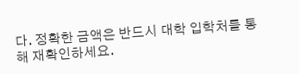다. 정확한 금액은 반드시 대학 입학처를 통해 재확인하세요.